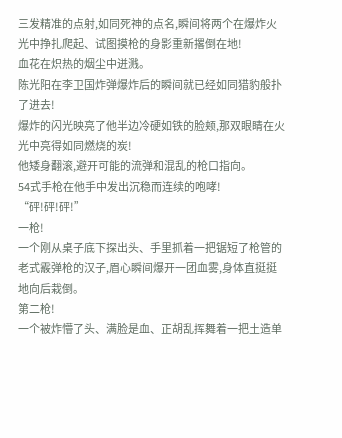三发精准的点射,如同死神的点名,瞬间将两个在爆炸火光中挣扎爬起、试图摸枪的身影重新撂倒在地!
血花在炽热的烟尘中迸溅。
陈光阳在李卫国炸弹爆炸后的瞬间就已经如同猎豹般扑了进去!
爆炸的闪光映亮了他半边冷硬如铁的脸颊,那双眼睛在火光中亮得如同燃烧的炭!
他矮身翻滚,避开可能的流弹和混乱的枪口指向。
54式手枪在他手中发出沉稳而连续的咆哮!
“砰!砰!砰!”
一枪!
一个刚从桌子底下探出头、手里抓着一把锯短了枪管的老式霰弹枪的汉子,眉心瞬间爆开一团血雾,身体直挺挺地向后栽倒。
第二枪!
一个被炸懵了头、满脸是血、正胡乱挥舞着一把土造单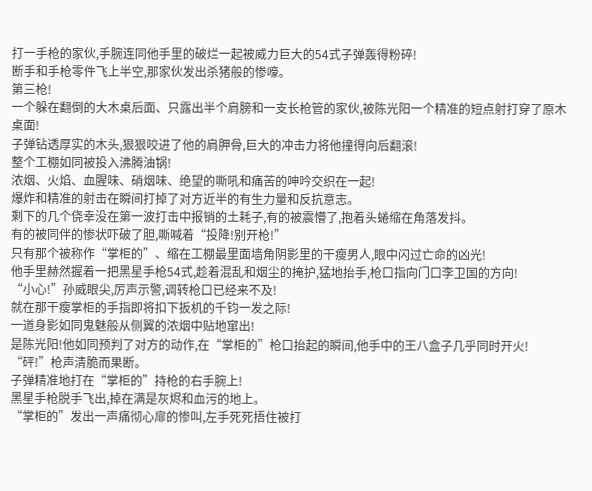打一手枪的家伙,手腕连同他手里的破烂一起被威力巨大的54式子弹轰得粉碎!
断手和手枪零件飞上半空,那家伙发出杀猪般的惨嚎。
第三枪!
一个躲在翻倒的大木桌后面、只露出半个肩膀和一支长枪管的家伙,被陈光阳一个精准的短点射打穿了原木桌面!
子弹钻透厚实的木头,狠狠咬进了他的肩胛骨,巨大的冲击力将他撞得向后翻滚!
整个工棚如同被投入沸腾油锅!
浓烟、火焰、血腥味、硝烟味、绝望的嘶吼和痛苦的呻吟交织在一起!
爆炸和精准的射击在瞬间打掉了对方近半的有生力量和反抗意志。
剩下的几个侥幸没在第一波打击中报销的土耗子,有的被震懵了,抱着头蜷缩在角落发抖。
有的被同伴的惨状吓破了胆,嘶喊着“投降!别开枪!”
只有那个被称作“掌柜的”、缩在工棚最里面墙角阴影里的干瘦男人,眼中闪过亡命的凶光!
他手里赫然握着一把黑星手枪54式,趁着混乱和烟尘的掩护,猛地抬手,枪口指向门口李卫国的方向!
“小心!”孙威眼尖,厉声示警,调转枪口已经来不及!
就在那干瘦掌柜的手指即将扣下扳机的千钧一发之际!
一道身影如同鬼魅般从侧翼的浓烟中贴地窜出!
是陈光阳!他如同预判了对方的动作,在“掌柜的”枪口抬起的瞬间,他手中的王八盒子几乎同时开火!
“砰!”枪声清脆而果断。
子弹精准地打在“掌柜的”持枪的右手腕上!
黑星手枪脱手飞出,掉在满是灰烬和血污的地上。
“掌柜的”发出一声痛彻心扉的惨叫,左手死死捂住被打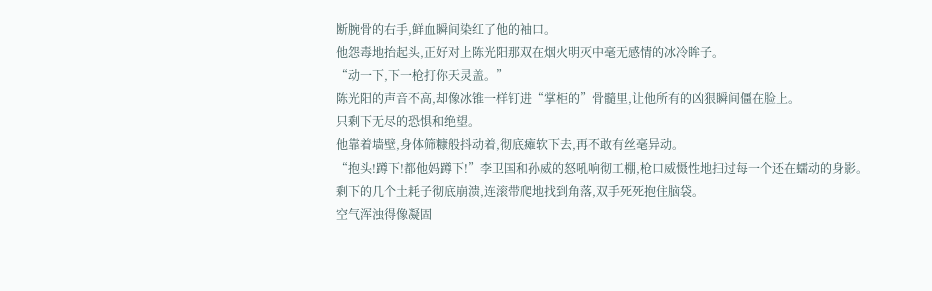断腕骨的右手,鲜血瞬间染红了他的袖口。
他怨毒地抬起头,正好对上陈光阳那双在烟火明灭中毫无感情的冰冷眸子。
“动一下,下一枪打你天灵盖。”
陈光阳的声音不高,却像冰锥一样钉进“掌柜的”骨髓里,让他所有的凶狠瞬间僵在脸上。
只剩下无尽的恐惧和绝望。
他靠着墙壁,身体筛糠般抖动着,彻底瘫软下去,再不敢有丝毫异动。
“抱头!蹲下!都他妈蹲下!”李卫国和孙威的怒吼响彻工棚,枪口威慑性地扫过每一个还在蠕动的身影。
剩下的几个土耗子彻底崩溃,连滚带爬地找到角落,双手死死抱住脑袋。
空气浑浊得像凝固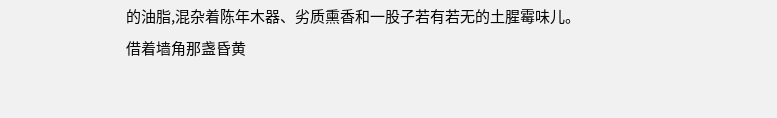的油脂,混杂着陈年木器、劣质熏香和一股子若有若无的土腥霉味儿。
借着墙角那盏昏黄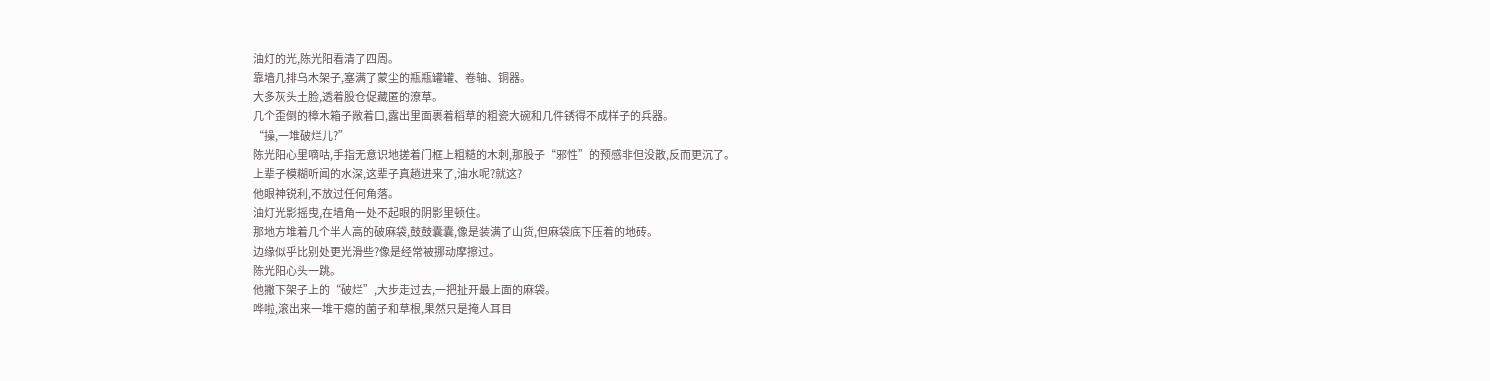油灯的光,陈光阳看清了四周。
靠墙几排乌木架子,塞满了蒙尘的瓶瓶罐罐、卷轴、铜器。
大多灰头土脸,透着股仓促藏匿的潦草。
几个歪倒的樟木箱子敞着口,露出里面裹着稻草的粗瓷大碗和几件锈得不成样子的兵器。
“操,一堆破烂儿?”
陈光阳心里嘀咕,手指无意识地搓着门框上粗糙的木刺,那股子“邪性”的预感非但没散,反而更沉了。
上辈子模糊听闻的水深,这辈子真趟进来了,油水呢?就这?
他眼神锐利,不放过任何角落。
油灯光影摇曳,在墙角一处不起眼的阴影里顿住。
那地方堆着几个半人高的破麻袋,鼓鼓囊囊,像是装满了山货,但麻袋底下压着的地砖。
边缘似乎比别处更光滑些?像是经常被挪动摩擦过。
陈光阳心头一跳。
他撇下架子上的“破烂”,大步走过去,一把扯开最上面的麻袋。
哗啦,滚出来一堆干瘪的菌子和草根,果然只是掩人耳目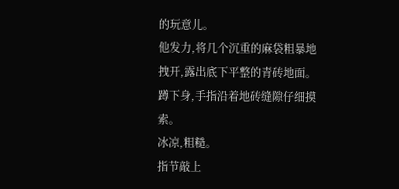的玩意儿。
他发力,将几个沉重的麻袋粗暴地拽开,露出底下平整的青砖地面。
蹲下身,手指沿着地砖缝隙仔细摸索。
冰凉,粗糙。
指节敲上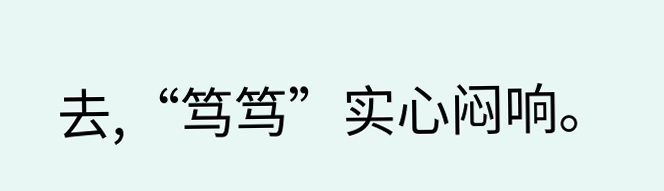去,“笃笃”实心闷响。